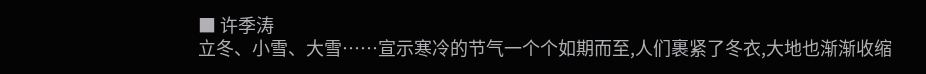■ 许季涛
立冬、小雪、大雪……宣示寒冷的节气一个个如期而至,人们裹紧了冬衣,大地也渐渐收缩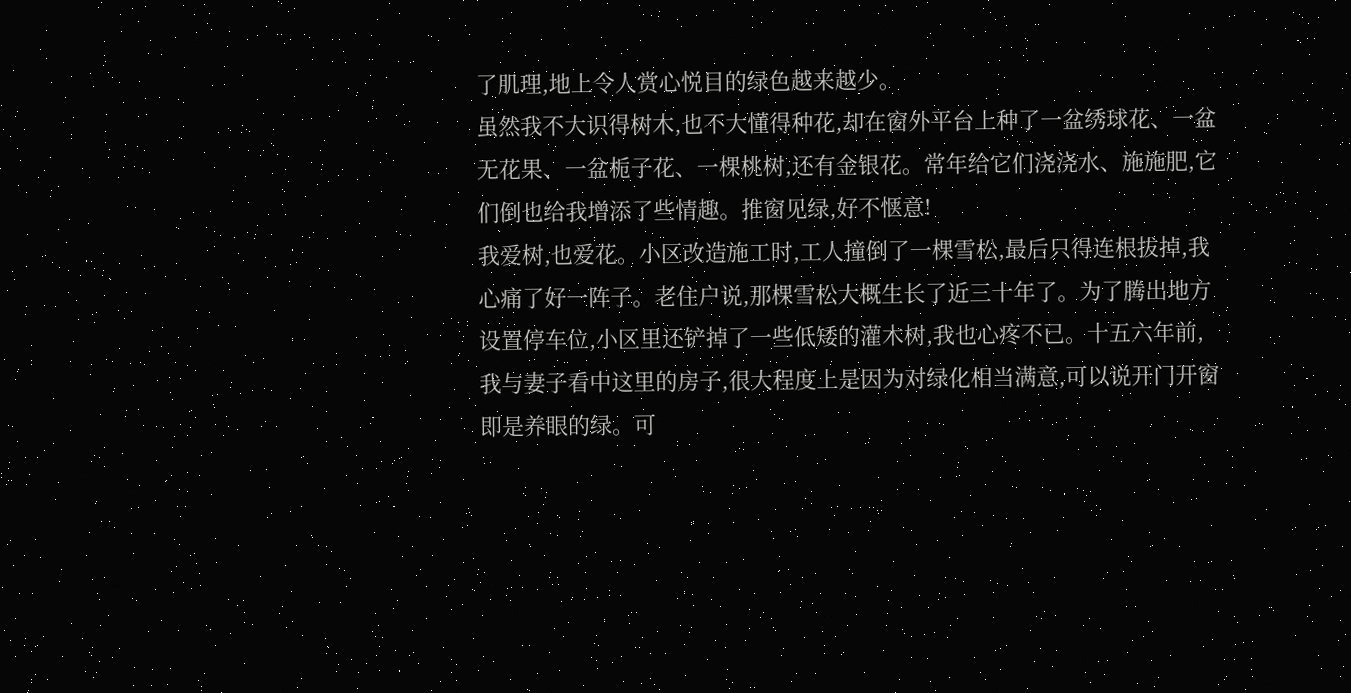了肌理,地上令人赏心悦目的绿色越来越少。
虽然我不大识得树木,也不大懂得种花,却在窗外平台上种了一盆绣球花、一盆无花果、一盆栀子花、一棵桃树,还有金银花。常年给它们浇浇水、施施肥,它们倒也给我增添了些情趣。推窗见绿,好不惬意!
我爱树,也爱花。小区改造施工时,工人撞倒了一棵雪松,最后只得连根拔掉,我心痛了好一阵子。老住户说,那棵雪松大概生长了近三十年了。为了腾出地方设置停车位,小区里还铲掉了一些低矮的灌木树,我也心疼不已。十五六年前,我与妻子看中这里的房子,很大程度上是因为对绿化相当满意,可以说开门开窗即是养眼的绿。可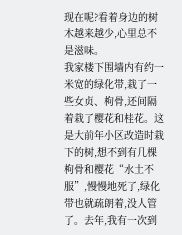现在呢?看着身边的树木越来越少,心里总不是滋味。
我家楼下围墙内有约一米宽的绿化带,栽了一些女贞、枸骨,还间隔着栽了樱花和桂花。这是大前年小区改造时栽下的树,想不到有几棵枸骨和樱花“水土不服”,慢慢地死了,绿化带也就疏朗着,没人管了。去年,我有一次到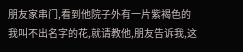朋友家串门,看到他院子外有一片紫褐色的我叫不出名字的花,就请教他,朋友告诉我,这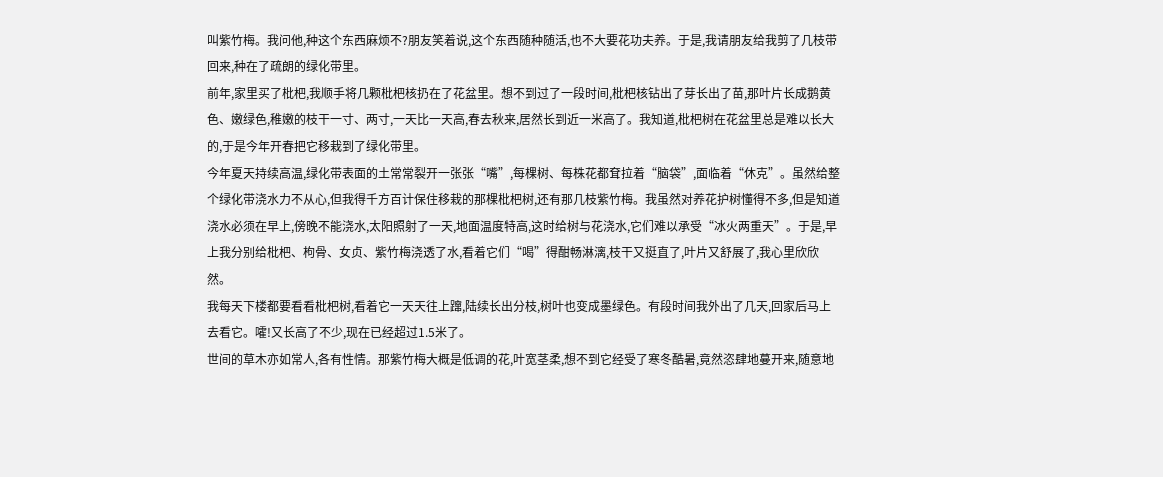叫紫竹梅。我问他,种这个东西麻烦不?朋友笑着说,这个东西随种随活,也不大要花功夫养。于是,我请朋友给我剪了几枝带回来,种在了疏朗的绿化带里。
前年,家里买了枇杷,我顺手将几颗枇杷核扔在了花盆里。想不到过了一段时间,枇杷核钻出了芽长出了苗,那叶片长成鹅黄色、嫩绿色,稚嫩的枝干一寸、两寸,一天比一天高,春去秋来,居然长到近一米高了。我知道,枇杷树在花盆里总是难以长大的,于是今年开春把它移栽到了绿化带里。
今年夏天持续高温,绿化带表面的土常常裂开一张张“嘴”,每棵树、每株花都耷拉着“脑袋”,面临着“休克”。虽然给整个绿化带浇水力不从心,但我得千方百计保住移栽的那棵枇杷树,还有那几枝紫竹梅。我虽然对养花护树懂得不多,但是知道浇水必须在早上,傍晚不能浇水,太阳照射了一天,地面温度特高,这时给树与花浇水,它们难以承受“冰火两重天”。于是,早上我分别给枇杷、枸骨、女贞、紫竹梅浇透了水,看着它们“喝”得酣畅淋漓,枝干又挺直了,叶片又舒展了,我心里欣欣然。
我每天下楼都要看看枇杷树,看着它一天天往上蹿,陆续长出分枝,树叶也变成墨绿色。有段时间我外出了几天,回家后马上去看它。嚯!又长高了不少,现在已经超过1.5米了。
世间的草木亦如常人,各有性情。那紫竹梅大概是低调的花,叶宽茎柔,想不到它经受了寒冬酷暑,竟然恣肆地蔓开来,随意地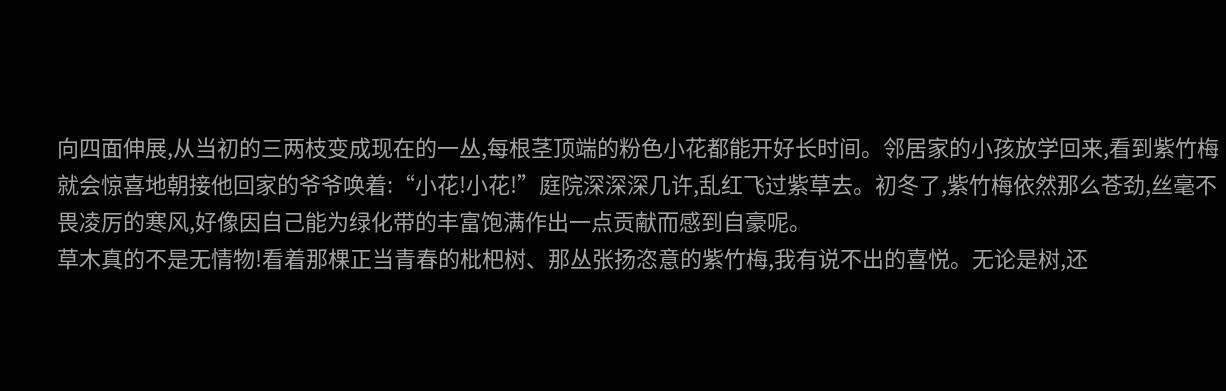向四面伸展,从当初的三两枝变成现在的一丛,每根茎顶端的粉色小花都能开好长时间。邻居家的小孩放学回来,看到紫竹梅就会惊喜地朝接他回家的爷爷唤着:“小花!小花!”庭院深深深几许,乱红飞过紫草去。初冬了,紫竹梅依然那么苍劲,丝毫不畏凌厉的寒风,好像因自己能为绿化带的丰富饱满作出一点贡献而感到自豪呢。
草木真的不是无情物!看着那棵正当青春的枇杷树、那丛张扬恣意的紫竹梅,我有说不出的喜悦。无论是树,还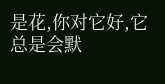是花,你对它好,它总是会默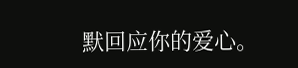默回应你的爱心。